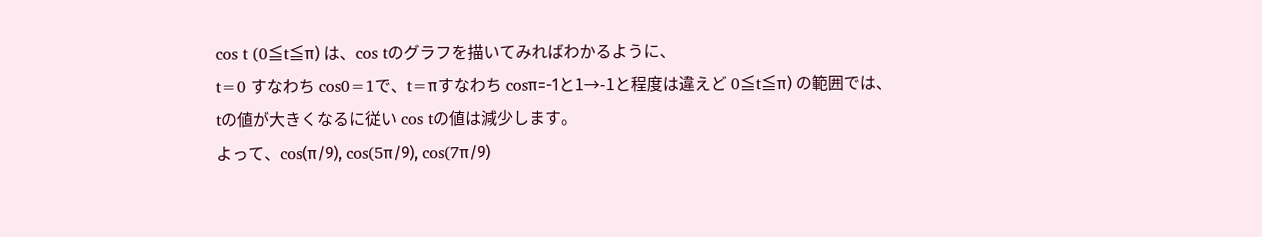cos t (0≦t≦π) は、cos tのグラフを描いてみればわかるように、
t=0 すなわち cos0=1で、t=πすなわち cosπ=-1と1→-1と程度は違えど 0≦t≦π) の範囲では、
tの値が大きくなるに従い cos tの値は減少します。
よって、cos(π/9), cos(5π/9), cos(7π/9)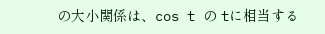の大小関係は、cos t の tに相当する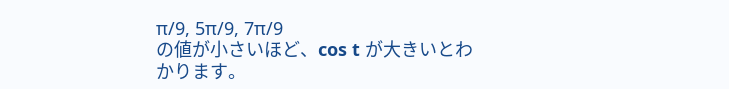π/9, 5π/9, 7π/9
の値が小さいほど、cos t が大きいとわかります。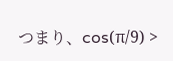つまり、cos(π/9) >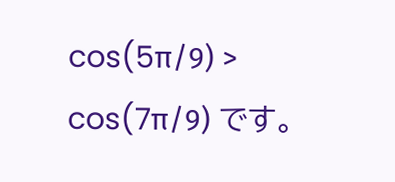cos(5π/9) > cos(7π/9) です。